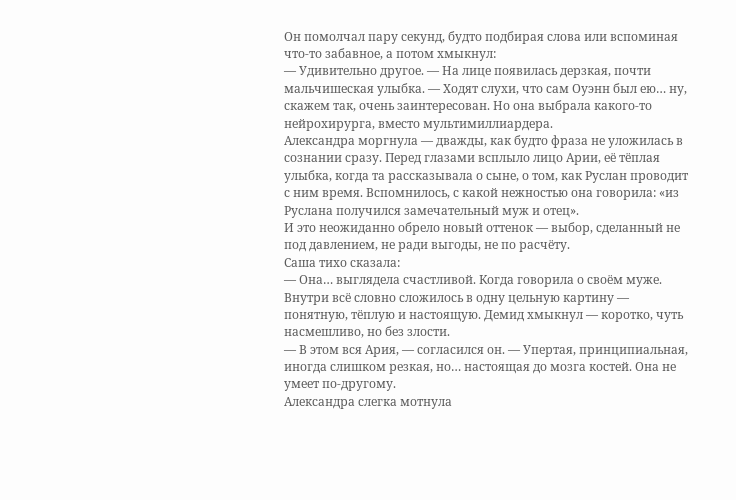Он помолчал пару секунд, будто подбирая слова или вспоминая что-то забавное, а потом хмыкнул:
— Удивительно другое. — На лице появилась дерзкая, почти мальчишеская улыбка. — Ходят слухи, что сам Оуэнн был ею… ну, скажем так, очень заинтересован. Но она выбрала какого-то нейрохирурга, вместо мультимиллиардера.
Александра моргнула — дважды, как будто фраза не уложилась в сознании сразу. Перед глазами всплыло лицо Арии, её тёплая улыбка, когда та рассказывала о сыне, о том, как Руслан проводит с ним время. Вспомнилось, с какой нежностью она говорила: «из Руслана получился замечательный муж и отец».
И это неожиданно обрело новый оттенок — выбор, сделанный не под давлением, не ради выгоды, не по расчёту.
Саша тихо сказала:
— Она… выглядела счастливой. Когда говорила о своём муже.
Внутри всё словно сложилось в одну цельную картину — понятную, тёплую и настоящую. Демид хмыкнул — коротко, чуть насмешливо, но без злости.
— В этом вся Ария, — согласился он. — Упертая, принципиальная, иногда слишком резкая, но… настоящая до мозга костей. Она не умеет по-другому.
Александра слегка мотнула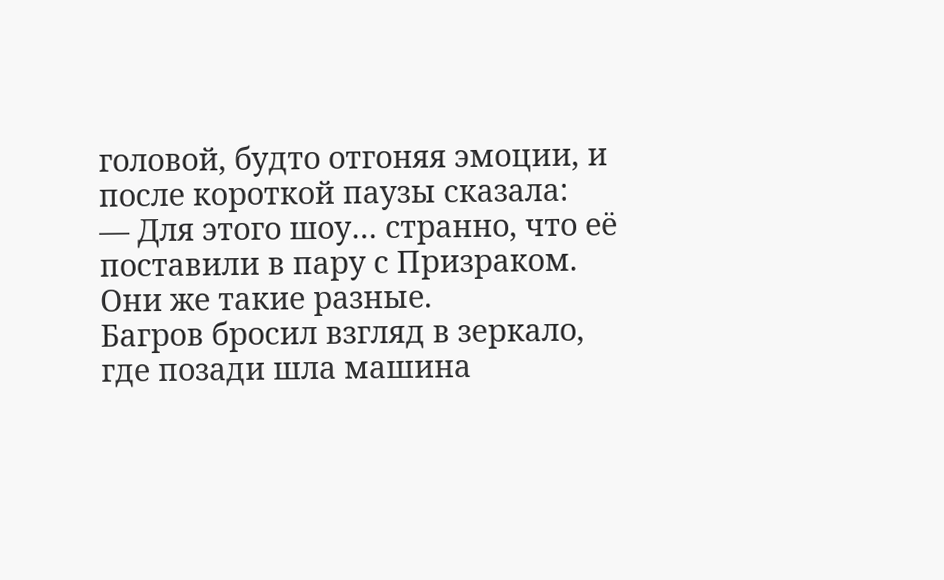головой, будто отгоняя эмоции, и после короткой паузы сказала:
— Для этого шоу… странно, что её поставили в пару с Призраком. Они же такие разные.
Багров бросил взгляд в зеркало, где позади шла машина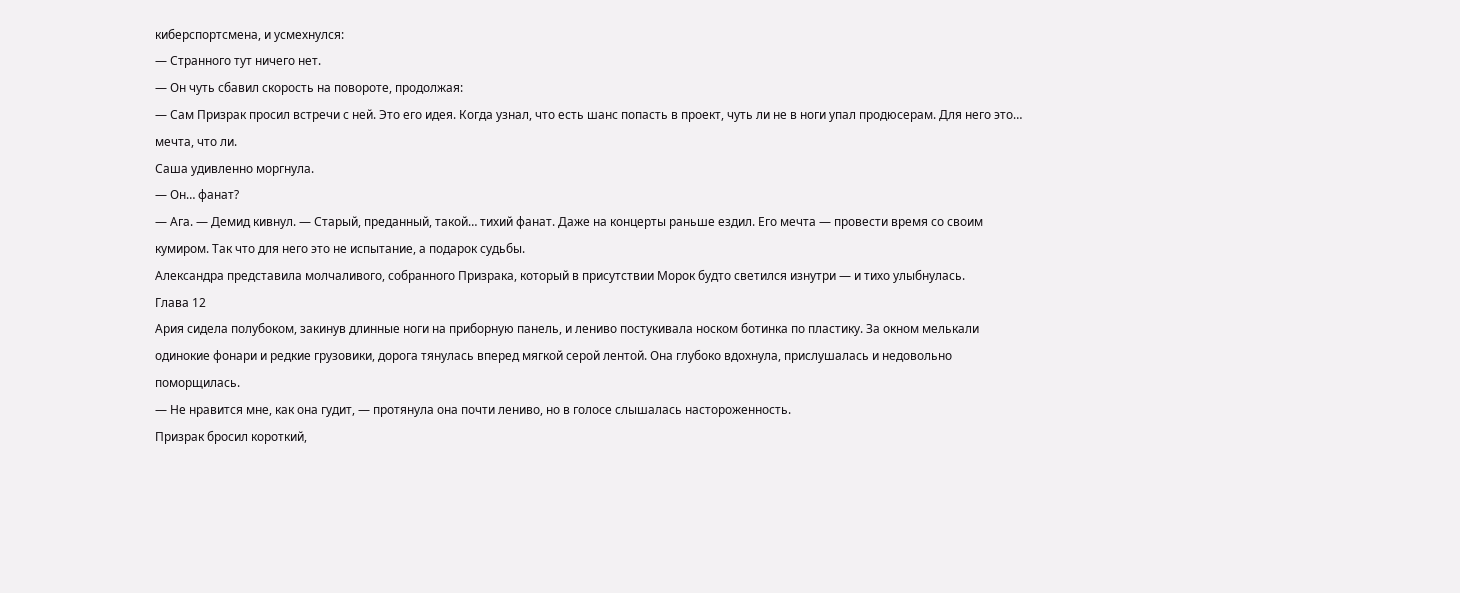киберспортсмена, и усмехнулся:
— Странного тут ничего нет.
— Он чуть сбавил скорость на повороте, продолжая:
— Сам Призрак просил встречи с ней. Это его идея. Когда узнал, что есть шанс попасть в проект, чуть ли не в ноги упал продюсерам. Для него это… мечта, что ли.
Саша удивленно моргнула.
— Он… фанат?
— Ага. — Демид кивнул. — Старый, преданный, такой… тихий фанат. Даже на концерты раньше ездил. Его мечта — провести время со своим кумиром. Так что для него это не испытание, а подарок судьбы.
Александра представила молчаливого, собранного Призрака, который в присутствии Морок будто светился изнутри — и тихо улыбнулась.
Глава 12
Ария сидела полубоком, закинув длинные ноги на приборную панель, и лениво постукивала носком ботинка по пластику. За окном мелькали одинокие фонари и редкие грузовики, дорога тянулась вперед мягкой серой лентой. Она глубоко вдохнула, прислушалась и недовольно поморщилась.
— Не нравится мне, как она гудит, — протянула она почти лениво, но в голосе слышалась настороженность.
Призрак бросил короткий,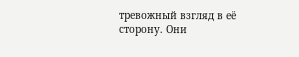тревожный взгляд в её сторону. Они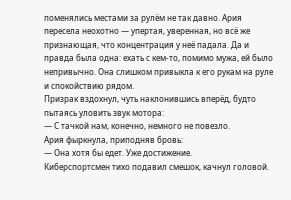поменялись местами за рулём не так давно. Ария пересела неохотно — упертая, уверенная, но всё же признающая, что концентрация у неё падала. Да и правда была одна: ехать с кем-то, помимо мужа, ей было непривычно. Она слишком привыкла к его рукам на руле и спокойствию рядом.
Призрак вздохнул, чуть наклонившись вперёд, будто пытаясь уловить звук мотора:
— С тачкой нам, конечно, немного не повезло.
Ария фыркнула, приподняв бровь:
— Она хотя бы едет. Уже достижение.
Киберспортсмен тихо подавил смешок, качнул головой.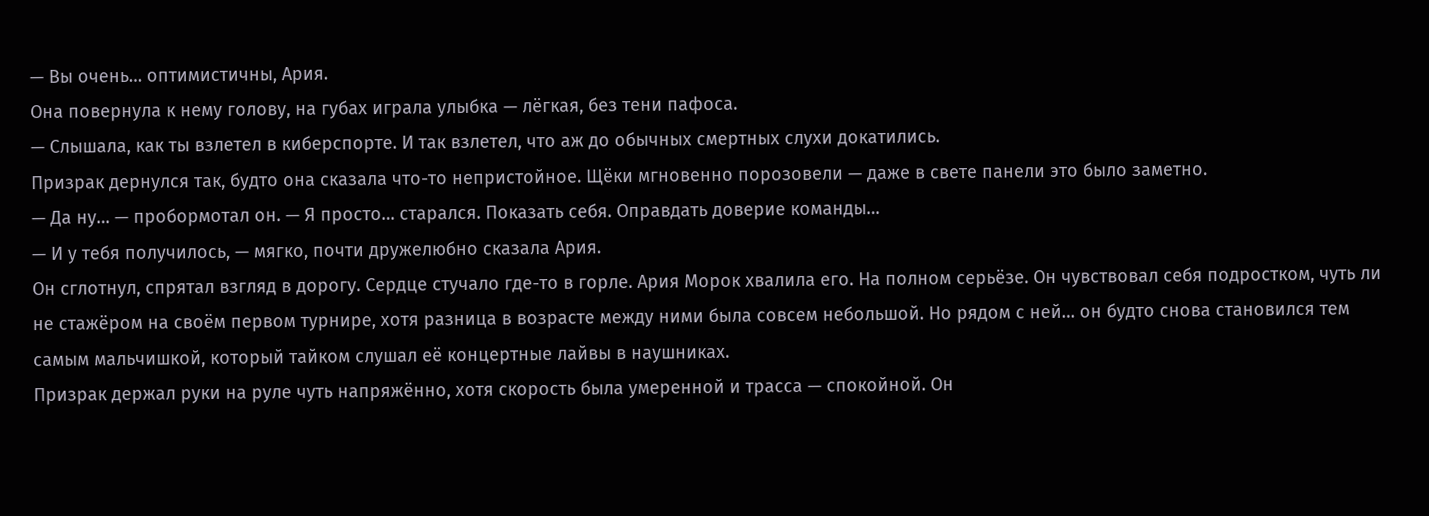— Вы очень… оптимистичны, Ария.
Она повернула к нему голову, на губах играла улыбка — лёгкая, без тени пафоса.
— Слышала, как ты взлетел в киберспорте. И так взлетел, что аж до обычных смертных слухи докатились.
Призрак дернулся так, будто она сказала что-то непристойное. Щёки мгновенно порозовели — даже в свете панели это было заметно.
— Да ну… — пробормотал он. — Я просто… старался. Показать себя. Оправдать доверие команды…
— И у тебя получилось, — мягко, почти дружелюбно сказала Ария.
Он сглотнул, спрятал взгляд в дорогу. Сердце стучало где-то в горле. Ария Морок хвалила его. На полном серьёзе. Он чувствовал себя подростком, чуть ли не стажёром на своём первом турнире, хотя разница в возрасте между ними была совсем небольшой. Но рядом с ней… он будто снова становился тем самым мальчишкой, который тайком слушал её концертные лайвы в наушниках.
Призрак держал руки на руле чуть напряжённо, хотя скорость была умеренной и трасса — спокойной. Он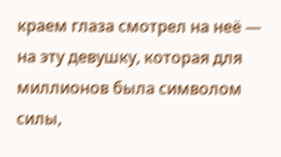краем глаза смотрел на неё — на эту девушку, которая для миллионов была символом силы,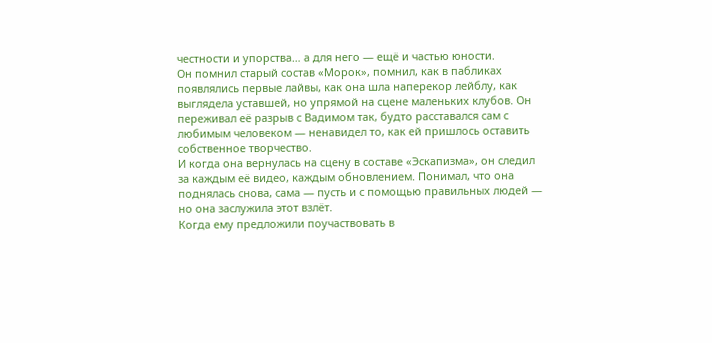честности и упорства… а для него — ещё и частью юности.
Он помнил старый состав «Морок», помнил, как в пабликах появлялись первые лайвы, как она шла наперекор лейблу, как выглядела уставшей, но упрямой на сцене маленьких клубов. Он переживал её разрыв с Вадимом так, будто расставался сам с любимым человеком — ненавидел то, как ей пришлось оставить собственное творчество.
И когда она вернулась на сцену в составе «Эскапизма», он следил за каждым её видео, каждым обновлением. Понимал, что она поднялась снова, сама — пусть и с помощью правильных людей — но она заслужила этот взлёт.
Когда ему предложили поучаствовать в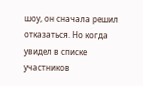шоу, он сначала решил отказаться. Но когда увидел в списке участников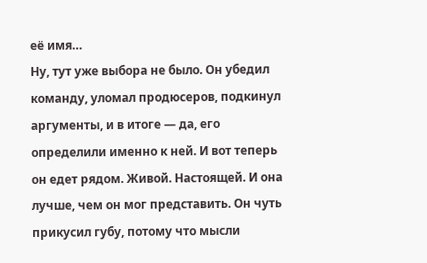её имя…
Ну, тут уже выбора не было. Он убедил команду, уломал продюсеров, подкинул аргументы, и в итоге — да, его определили именно к ней. И вот теперь он едет рядом. Живой. Настоящей. И она лучше, чем он мог представить. Он чуть прикусил губу, потому что мысли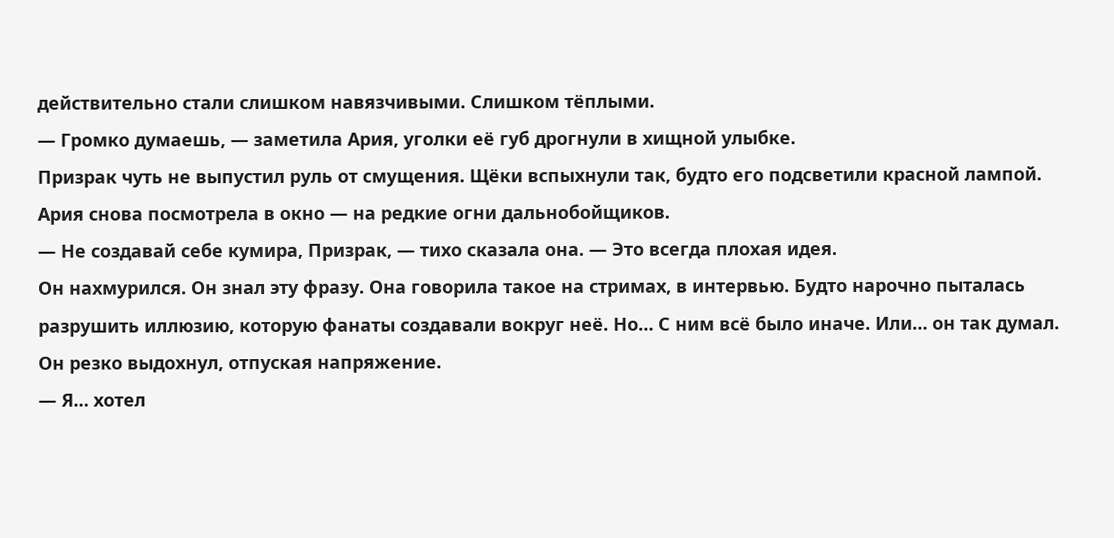действительно стали слишком навязчивыми. Слишком тёплыми.
— Громко думаешь, — заметила Ария, уголки её губ дрогнули в хищной улыбке.
Призрак чуть не выпустил руль от смущения. Щёки вспыхнули так, будто его подсветили красной лампой. Ария снова посмотрела в окно — на редкие огни дальнобойщиков.
— Не создавай себе кумира, Призрак, — тихо сказала она. — Это всегда плохая идея.
Он нахмурился. Он знал эту фразу. Она говорила такое на стримах, в интервью. Будто нарочно пыталась разрушить иллюзию, которую фанаты создавали вокруг неё. Но… С ним всё было иначе. Или… он так думал. Он резко выдохнул, отпуская напряжение.
— Я… хотел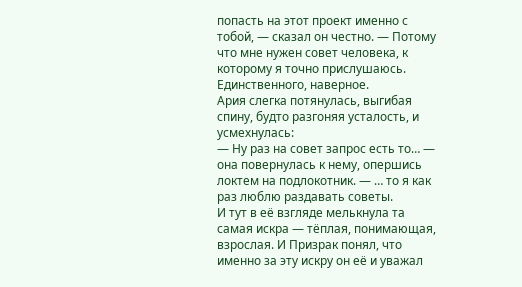попасть на этот проект именно с тобой, — сказал он честно. — Потому что мне нужен совет человека, к которому я точно прислушаюсь. Единственного, наверное.
Ария слегка потянулась, выгибая спину, будто разгоняя усталость, и усмехнулась:
— Ну раз на совет запрос есть то… — она повернулась к нему, опершись локтем на подлокотник. — … то я как раз люблю раздавать советы.
И тут в её взгляде мелькнула та самая искра — тёплая, понимающая, взрослая. И Призрак понял, что именно за эту искру он её и уважал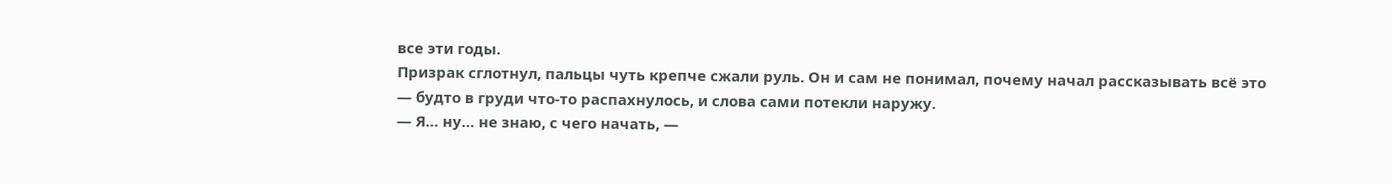все эти годы.
Призрак сглотнул, пальцы чуть крепче сжали руль. Он и сам не понимал, почему начал рассказывать всё это — будто в груди что-то распахнулось, и слова сами потекли наружу.
— Я… ну… не знаю, с чего начать, —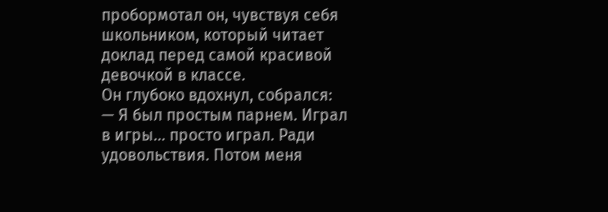пробормотал он, чувствуя себя школьником, который читает доклад перед самой красивой девочкой в классе.
Он глубоко вдохнул, собрался:
— Я был простым парнем. Играл в игры… просто играл. Ради удовольствия. Потом меня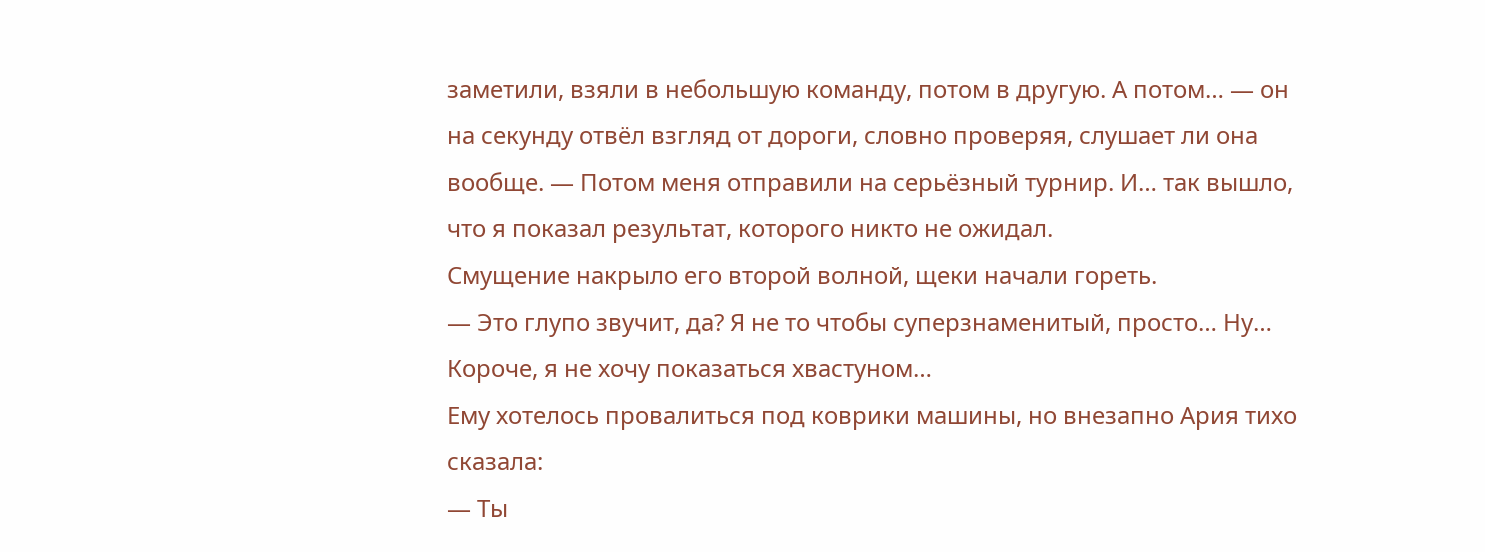заметили, взяли в небольшую команду, потом в другую. А потом… — он на секунду отвёл взгляд от дороги, словно проверяя, слушает ли она вообще. — Потом меня отправили на серьёзный турнир. И… так вышло, что я показал результат, которого никто не ожидал.
Смущение накрыло его второй волной, щеки начали гореть.
— Это глупо звучит, да? Я не то чтобы суперзнаменитый, просто… Ну… Короче, я не хочу показаться хвастуном…
Ему хотелось провалиться под коврики машины, но внезапно Ария тихо сказала:
— Ты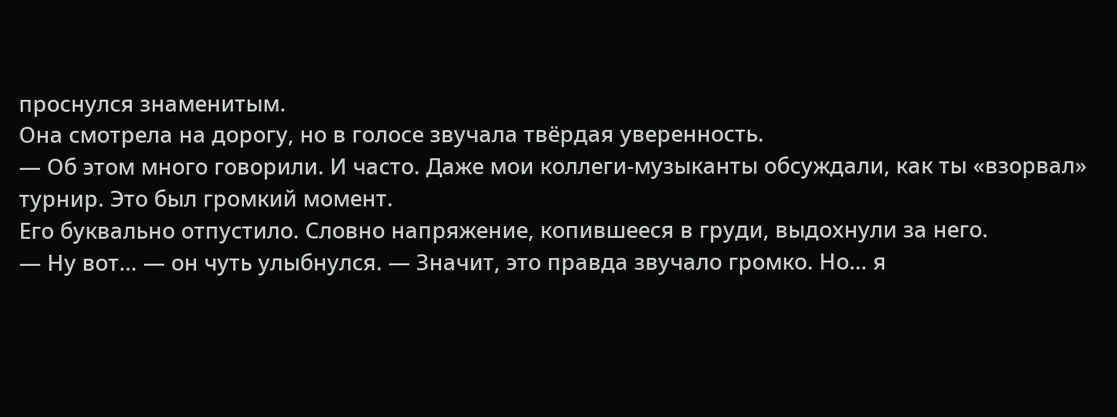проснулся знаменитым.
Она смотрела на дорогу, но в голосе звучала твёрдая уверенность.
— Об этом много говорили. И часто. Даже мои коллеги-музыканты обсуждали, как ты «взорвал» турнир. Это был громкий момент.
Его буквально отпустило. Словно напряжение, копившееся в груди, выдохнули за него.
— Ну вот… — он чуть улыбнулся. — Значит, это правда звучало громко. Но… я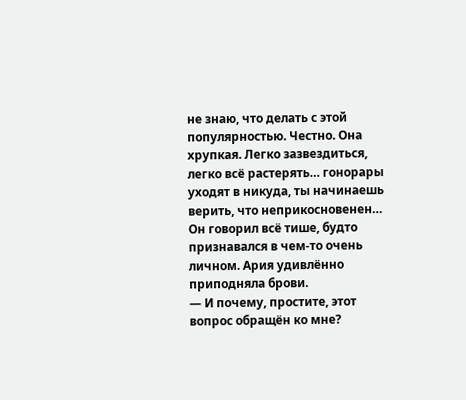не знаю, что делать с этой популярностью. Честно. Она хрупкая. Легко зазвездиться, легко всё растерять… гонорары уходят в никуда, ты начинаешь верить, что неприкосновенен…
Он говорил всё тише, будто признавался в чем-то очень личном. Ария удивлённо приподняла брови.
— И почему, простите, этот вопрос обращён ко мне?